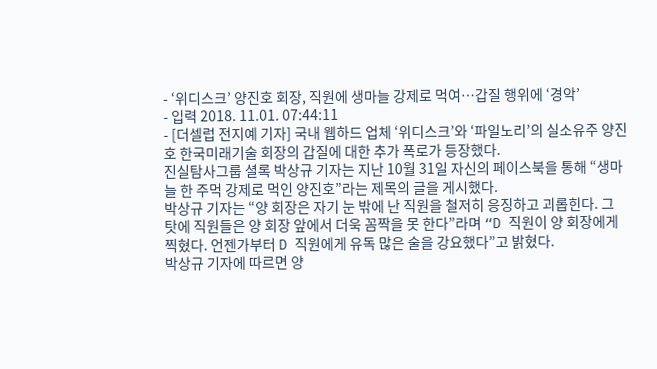- ‘위디스크’ 양진호 회장, 직원에 생마늘 강제로 먹여…갑질 행위에 ‘경악’
- 입력 2018. 11.01. 07:44:11
- [더셀럽 전지예 기자] 국내 웹하드 업체 ‘위디스크’와 ‘파일노리’의 실소유주 양진호 한국미래기술 회장의 갑질에 대한 추가 폭로가 등장했다.
진실탐사그룹 셜록 박상규 기자는 지난 10월 31일 자신의 페이스북을 통해 “생마늘 한 주먹 강제로 먹인 양진호”라는 제목의 글을 게시했다.
박상규 기자는 “양 회장은 자기 눈 밖에 난 직원을 철저히 응징하고 괴롭힌다. 그 탓에 직원들은 양 회장 앞에서 더욱 꼼짝을 못 한다”라며 “D 직원이 양 회장에게 찍혔다. 언젠가부터 D 직원에게 유독 많은 술을 강요했다”고 밝혔다.
박상규 기자에 따르면 양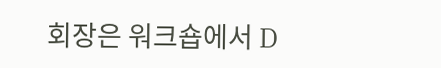회장은 워크숍에서 D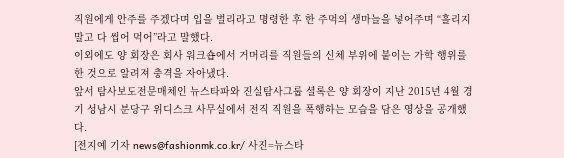직원에게 안주를 주겠다며 입을 벌리라고 명령한 후 한 주먹의 생마늘을 넣어주며 “흘리지 말고 다 씹어 먹어”라고 말했다.
이외에도 양 회장은 회사 워크숍에서 거머리를 직원들의 신체 부위에 붙이는 가학 행위를 한 것으로 알려져 충격을 자아냈다.
앞서 탐사보도전문매체인 뉴스타파와 진실탐사그룹 셜록은 양 회장이 지난 2015년 4월 경기 성남시 분당구 위디스크 사무실에서 전직 직원을 폭행하는 모습을 담은 영상을 공개했다.
[전지예 기자 news@fashionmk.co.kr/ 사진=뉴스타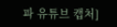파 유튜브 캡처]